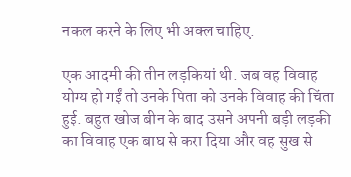नकल करने के लिए भी अक्ल चाहिए.

एक आदमी की तीन लड़कियां थी. जब वह विवाह योग्य हो गईं तो उनके पिता को उनके विवाह की चिंता हुई. बहुत खोज बीन के बाद उसने अपनी बड़ी लड़की का विवाह एक बाघ से करा दिया और वह सुख से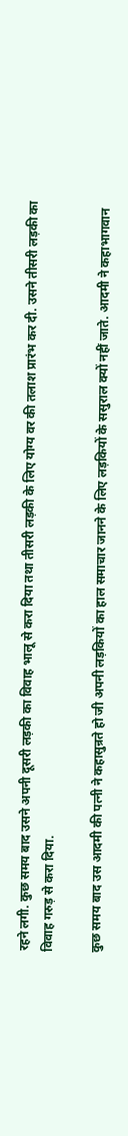रहने लगी. कुछ समय बाद उसने अपनी दूसरी लड़की का विवाह भालू से करा दिया तथा तीसरी लड़की के लिए योग्य वर की तलाश प्रारंभ कर दी. उसने तीसरी लड़की का विवाह गरुड़ से करा दिया.

कुछ समय बाद उस आदमी की पत्नी ने कहासुन्रते हो जी अपनी लड़कियों का हाल समाचार जानने के लिए लड़कियों के ससुराल क्यों नहीं जाते. आदमी ने कहाभागवान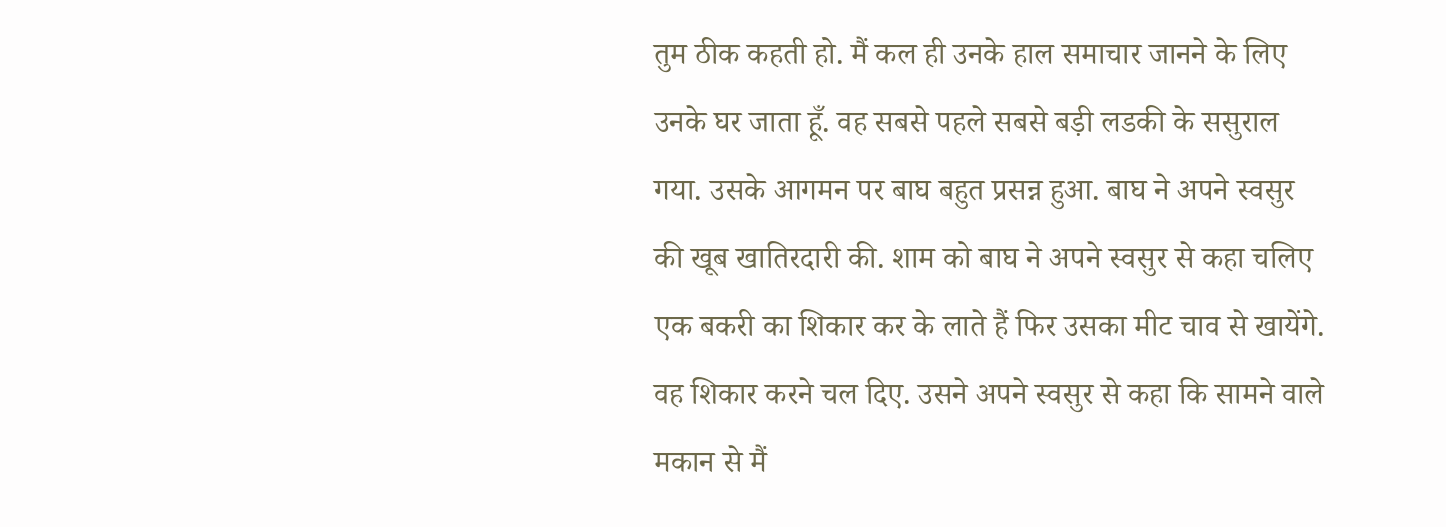तुम ठीक कहती हो. मैं कल ही उनके हाल समाचार जानने के लिए उनके घर जाता हूँ. वह सबसे पहले सबसे बड़ी लडकी के ससुराल गया. उसके आगमन पर बाघ बहुत प्रसन्न हुआ. बाघ ने अपने स्वसुर की खूब खातिरदारी की. शाम को बाघ ने अपने स्वसुर से कहा चलिए एक बकरी का शिकार कर के लाते हैं फिर उसका मीट चाव से खायेंगे. वह शिकार करने चल दिए. उसने अपने स्वसुर से कहा कि सामने वाले मकान से मैं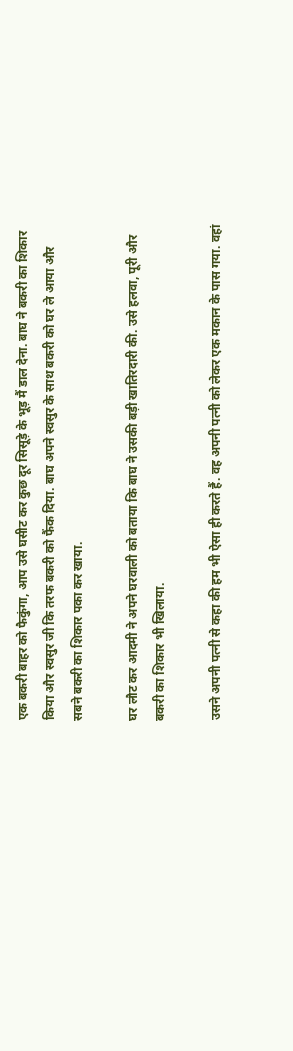एक बकरी बाहर को फैकुंगा, आप उसे घसीट कर कुछ दूर सिसूड़े के भूड़ मैं डाल देना. बाघ ने बकरी का शिकार किया और स्वसुर जी कि तरफ बकरी को फैंक दिया. बाघ अपने स्वसुर के साथ बकरी को घर ले आया और सबने बकरी का शिकार पका कर खाया.

घर लौट कर आदमी ने अपने घरवाली को बताया कि बाघ ने उसकी बड़ी खातिरदारी की. उसे हलवा, पूरी और बकरी का शिकार भी खिलाया.

उसने अपनी पत्नी से कहा की हम भी ऐसा ही करते हैं. वह अपनी पत्नी को लेकर एक मकान के पास गया. वहां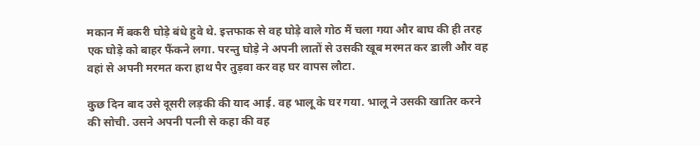मकान मैं बकरी घोड़े बंधे हुवे थे. इत्तफाक से वह घोड़े वाले गोठ मैं चला गया और बाघ की ही तरह एक घोड़े को बाहर फैंकने लगा. परन्तु घोड़े ने अपनी लातों से उसकी खूब मरमत कर डाली और वह वहां से अपनी मरमत करा हाथ पैर तुड़वा कर वह घर वापस लौटा.

कुछ दिन बाद उसे दूसरी लड़की की याद आई. वह भालू के घर गया. भालू ने उसकी खातिर करने की सोची. उसने अपनी पत्नी से कहा की वह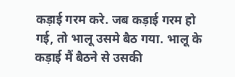कड़ाई गरम करे. जब कड़ाई गरम हो गई, तो भालू उसमे बैठ गया. भालू के कड़ाई मैं बैठने से उसकी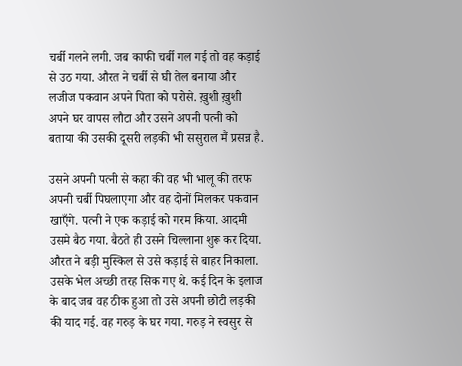चर्बी गलने लगी. जब काफी चर्बी गल गई तो वह कड़ाई से उठ गया. औरत ने चर्बी से घी तेल बनाया और लजीज पकवान अपने पिता को परोसे. ख़ुशी ख़ुशी अपने घर वापस लौटा और उसने अपनी पत्नी को बताया की उसकी दूसरी लड़की भी ससुराल मैं प्रसन्न है.

उसने अपनी पत्नी से कहा की वह भी भालू की तरफ अपनी चर्बी पिघलाएगा और वह दोनों मिलकर पकवान खाएँगे. पत्नी ने एक कड़ाई को गरम किया. आदमी उसमे बैठ गया. बैठते ही उसने चिल्लाना शुरू कर दिया. औरत ने बड़ी मुस्किल से उसे कड़ाई से बाहर निकाला. उसके भेल अच्छी तरह सिक गए थे. कई दिन के इलाज के बाद जब वह ठीक हुआ तो उसे अपनी छोटी लड़की की याद गई. वह गरुड़ के घर गया. गरुड़ ने स्वसुर से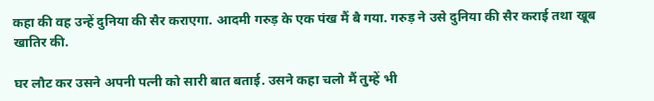कहा की वह उन्हें दुनिया की सैर कराएगा. आदमी गरुड़ के एक पंख मैं बै गया. गरुड़ ने उसे दुनिया की सैर कराई तथा खूब खातिर की.

घर लौट कर उसने अपनी पत्नी को सारी बात बताई. उसने कहा चलो मैं तुम्हें भी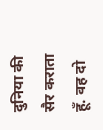दुनिया की सैर कराता हूँ. वह दो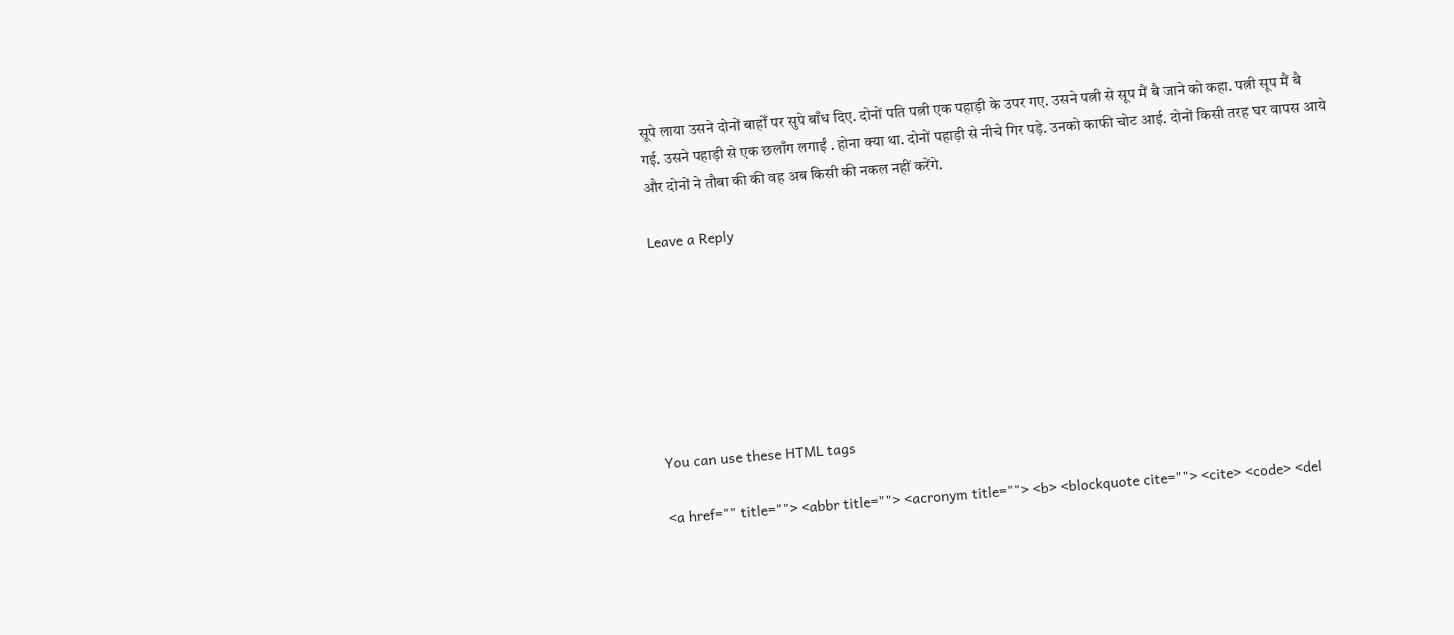सूपे लाया उसने दोनों बाहोँ पर सुपे बाँध दिए. दोनों पति पत्नी एक पहाड़ी के उपर गए. उसने पत्नी से सूप मैं बै जाने को कहा. पत्नी सूप मैं बै गई. उसने पहाड़ी से एक छलाँग लगाईं . होना क्या था. दोनों पहाड़ी से नीचे गिर पड़े. उनको काफी चोट आई. दोनों किसी तरह घर वापस आये और दोनों ने तौबा की की वह अब किसी की नकल नहीं करेंगे.

Leave a Reply







You can use these HTML tags

<a href="" title=""> <abbr title=""> <acronym title=""> <b> <blockquote cite=""> <cite> <code> <del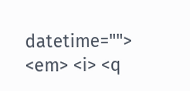datetime=""> <em> <i> <q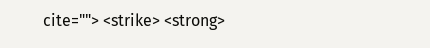cite=""> <strike> <strong>